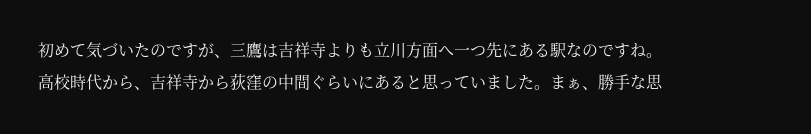初めて気づいたのですが、三鷹は吉祥寺よりも立川方面へ一つ先にある駅なのですね。
高校時代から、吉祥寺から荻窪の中間ぐらいにあると思っていました。まぁ、勝手な思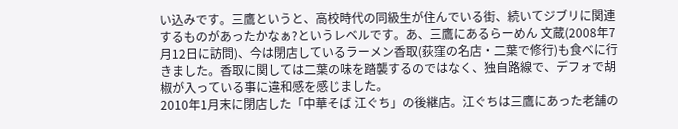い込みです。三鷹というと、高校時代の同級生が住んでいる街、続いてジブリに関連するものがあったかなぁ?というレベルです。あ、三鷹にあるらーめん 文蔵(2008年7月12日に訪問)、今は閉店しているラーメン香取(荻窪の名店・二葉で修行)も食べに行きました。香取に関しては二葉の味を踏襲するのではなく、独自路線で、デフォで胡椒が入っている事に違和感を感じました。
2010年1月末に閉店した「中華そば 江ぐち」の後継店。江ぐちは三鷹にあった老舗の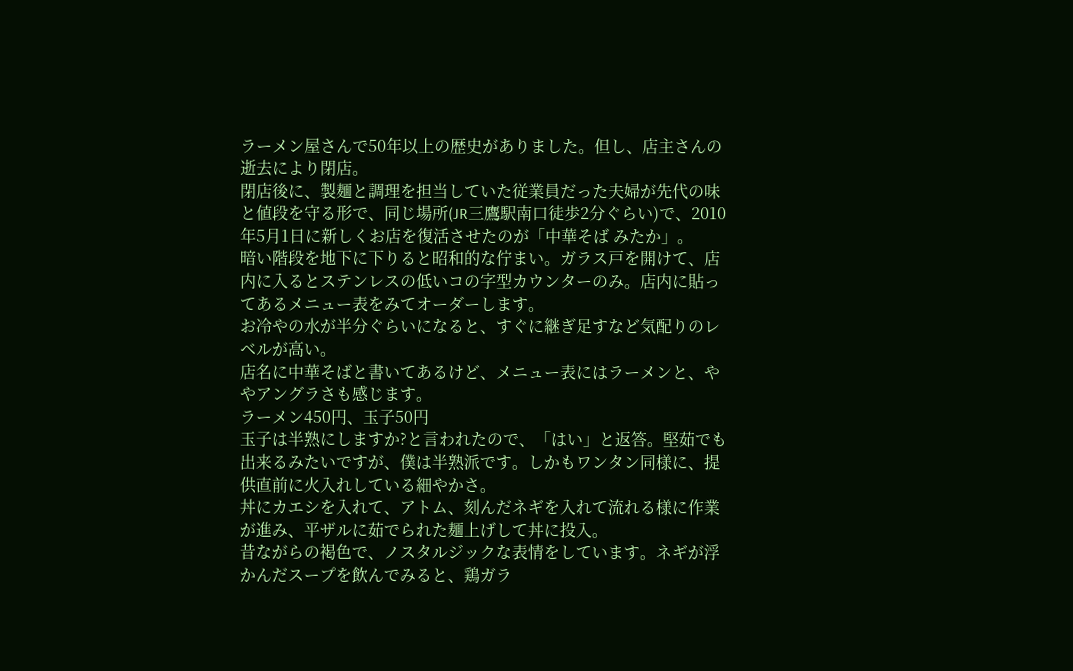ラーメン屋さんで50年以上の歴史がありました。但し、店主さんの逝去により閉店。
閉店後に、製麺と調理を担当していた従業員だった夫婦が先代の味と値段を守る形で、同じ場所(JR三鷹駅南口徒歩2分ぐらい)で、2010年5月1日に新しくお店を復活させたのが「中華そば みたか」。
暗い階段を地下に下りると昭和的な佇まい。ガラス戸を開けて、店内に入るとステンレスの低いコの字型カウンターのみ。店内に貼ってあるメニュー表をみてオーダーします。
お冷やの水が半分ぐらいになると、すぐに継ぎ足すなど気配りのレベルが高い。
店名に中華そばと書いてあるけど、メニュー表にはラーメンと、ややアングラさも感じます。
ラーメン450円、玉子50円
玉子は半熟にしますか?と言われたので、「はい」と返答。堅茹でも出来るみたいですが、僕は半熟派です。しかもワンタン同様に、提供直前に火入れしている細やかさ。
丼にカエシを入れて、アトム、刻んだネギを入れて流れる様に作業が進み、平ザルに茹でられた麺上げして丼に投入。
昔ながらの褐色で、ノスタルジックな表情をしています。ネギが浮かんだスープを飲んでみると、鶏ガラ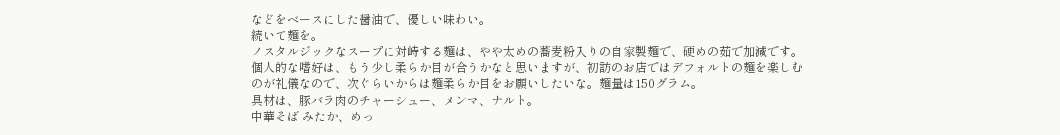などをベースにした醤油で、優しい味わい。
続いて麺を。
ノスタルジックなスープに対峙する麺は、やや太めの蕎麦粉入りの自家製麺で、硬めの茹で加減です。個人的な嗜好は、もう少し柔らか目が合うかなと思いますが、初訪のお店ではデフォルトの麺を楽しむのが礼儀なので、次ぐらいからは麺柔らか目をお願いしたいな。麺量は150グラム。
具材は、豚バラ肉のチャーシュー、メンマ、ナルト。
中華そば みたか、めっ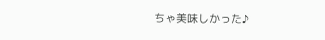ちゃ美味しかった♪